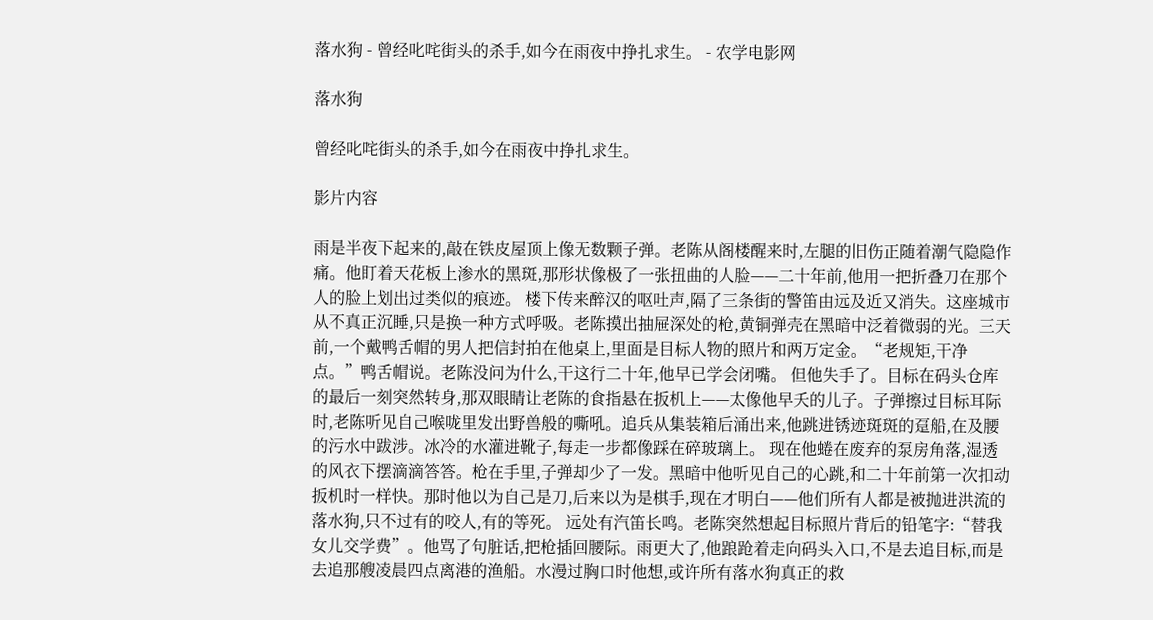落水狗 - 曾经叱咤街头的杀手,如今在雨夜中挣扎求生。 - 农学电影网

落水狗

曾经叱咤街头的杀手,如今在雨夜中挣扎求生。

影片内容

雨是半夜下起来的,敲在铁皮屋顶上像无数颗子弹。老陈从阁楼醒来时,左腿的旧伤正随着潮气隐隐作痛。他盯着天花板上渗水的黑斑,那形状像极了一张扭曲的人脸——二十年前,他用一把折叠刀在那个人的脸上划出过类似的痕迹。 楼下传来醉汉的呕吐声,隔了三条街的警笛由远及近又消失。这座城市从不真正沉睡,只是换一种方式呼吸。老陈摸出抽屉深处的枪,黄铜弹壳在黑暗中泛着微弱的光。三天前,一个戴鸭舌帽的男人把信封拍在他桌上,里面是目标人物的照片和两万定金。“老规矩,干净点。”鸭舌帽说。老陈没问为什么,干这行二十年,他早已学会闭嘴。 但他失手了。目标在码头仓库的最后一刻突然转身,那双眼睛让老陈的食指悬在扳机上——太像他早夭的儿子。子弹擦过目标耳际时,老陈听见自己喉咙里发出野兽般的嘶吼。追兵从集装箱后涌出来,他跳进锈迹斑斑的趸船,在及腰的污水中跋涉。冰冷的水灌进靴子,每走一步都像踩在碎玻璃上。 现在他蜷在废弃的泵房角落,湿透的风衣下摆滴滴答答。枪在手里,子弹却少了一发。黑暗中他听见自己的心跳,和二十年前第一次扣动扳机时一样快。那时他以为自己是刀,后来以为是棋手,现在才明白——他们所有人都是被抛进洪流的落水狗,只不过有的咬人,有的等死。 远处有汽笛长鸣。老陈突然想起目标照片背后的铅笔字:“替我女儿交学费”。他骂了句脏话,把枪插回腰际。雨更大了,他踉跄着走向码头入口,不是去追目标,而是去追那艘凌晨四点离港的渔船。水漫过胸口时他想,或许所有落水狗真正的救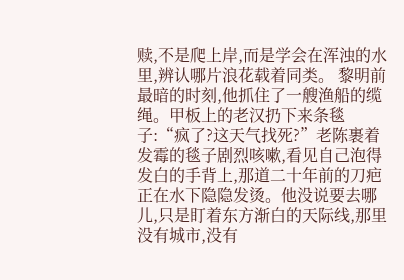赎,不是爬上岸,而是学会在浑浊的水里,辨认哪片浪花载着同类。 黎明前最暗的时刻,他抓住了一艘渔船的缆绳。甲板上的老汉扔下来条毯子:“疯了?这天气找死?”老陈裹着发霉的毯子剧烈咳嗽,看见自己泡得发白的手背上,那道二十年前的刀疤正在水下隐隐发烫。他没说要去哪儿,只是盯着东方渐白的天际线,那里没有城市,没有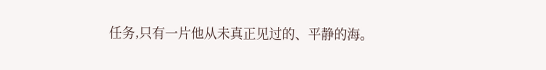任务,只有一片他从未真正见过的、平静的海。